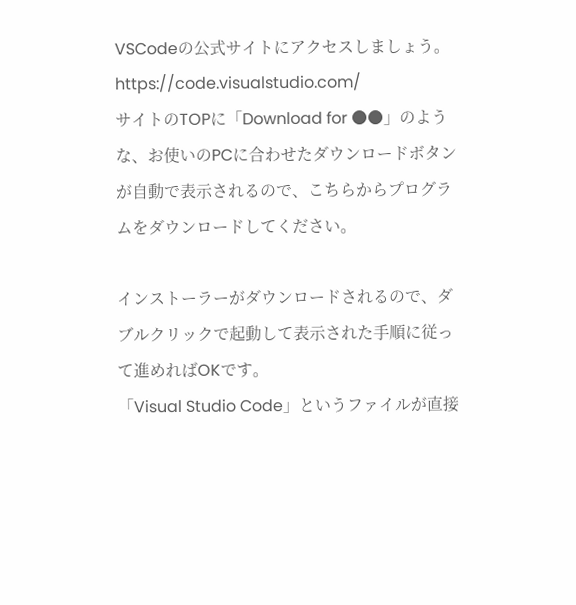VSCodeの公式サイトにアクセスしましょう。
https://code.visualstudio.com/
サイトのTOPに「Download for ●●」のような、お使いのPCに合わせたダウンロードボタンが自動で表示されるので、こちらからプログラムをダウンロードしてください。

インストーラーがダウンロードされるので、ダブルクリックで起動して表示された手順に従って進めればOKです。
「Visual Studio Code」というファイルが直接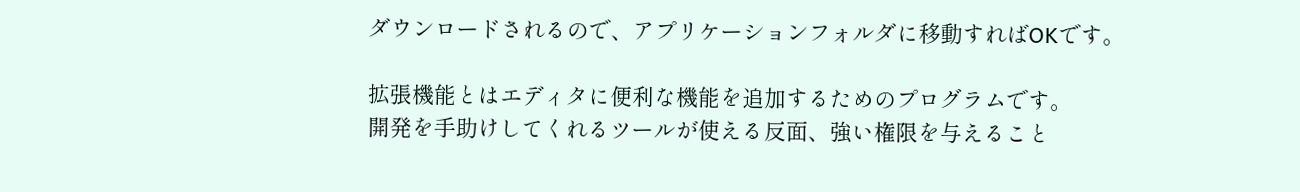ダウンロードされるので、アプリケーションフォルダに移動すればOKです。

拡張機能とはエディタに便利な機能を追加するためのプログラムです。
開発を手助けしてくれるツールが使える反面、強い権限を与えること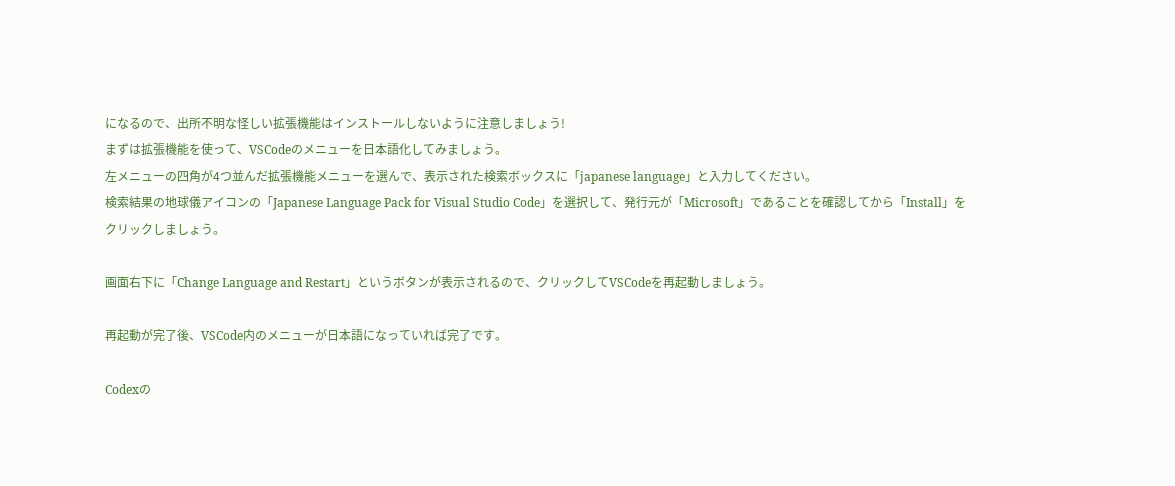になるので、出所不明な怪しい拡張機能はインストールしないように注意しましょう!
まずは拡張機能を使って、VSCodeのメニューを日本語化してみましょう。
左メニューの四角が4つ並んだ拡張機能メニューを選んで、表示された検索ボックスに「japanese language」と入力してください。
検索結果の地球儀アイコンの「Japanese Language Pack for Visual Studio Code」を選択して、発行元が「Microsoft」であることを確認してから「Install」をクリックしましょう。

画面右下に「Change Language and Restart」というボタンが表示されるので、クリックしてVSCodeを再起動しましょう。

再起動が完了後、VSCode内のメニューが日本語になっていれば完了です。

Codexの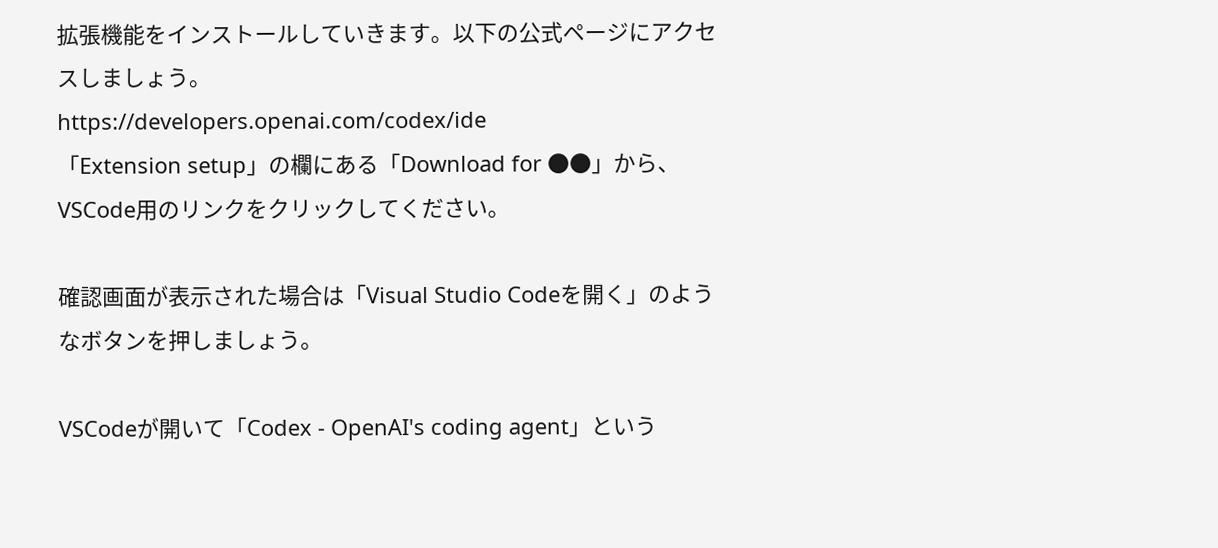拡張機能をインストールしていきます。以下の公式ページにアクセスしましょう。
https://developers.openai.com/codex/ide
「Extension setup」の欄にある「Download for ●●」から、VSCode用のリンクをクリックしてください。

確認画面が表示された場合は「Visual Studio Codeを開く」のようなボタンを押しましょう。

VSCodeが開いて「Codex - OpenAI's coding agent」という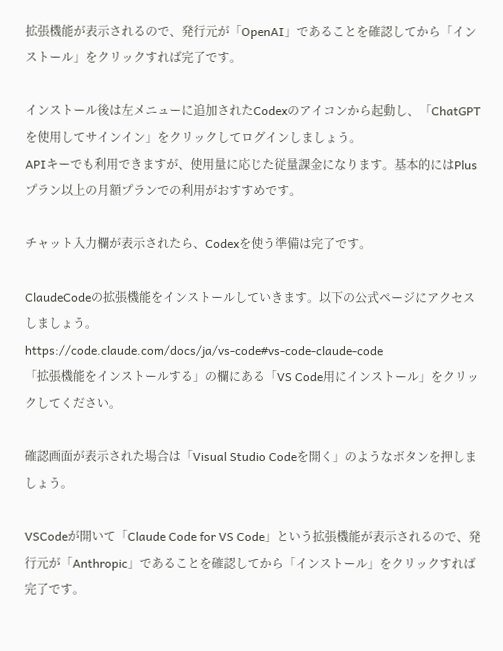拡張機能が表示されるので、発行元が「OpenAI」であることを確認してから「インストール」をクリックすれば完了です。

インストール後は左メニューに追加されたCodexのアイコンから起動し、「ChatGPTを使用してサインイン」をクリックしてログインしましょう。
APIキーでも利用できますが、使用量に応じた従量課金になります。基本的にはPlusプラン以上の月額プランでの利用がおすすめです。

チャット入力欄が表示されたら、Codexを使う準備は完了です。

ClaudeCodeの拡張機能をインストールしていきます。以下の公式ページにアクセスしましょう。
https://code.claude.com/docs/ja/vs-code#vs-code-claude-code
「拡張機能をインストールする」の欄にある「VS Code用にインストール」をクリックしてください。

確認画面が表示された場合は「Visual Studio Codeを開く」のようなボタンを押しましょう。

VSCodeが開いて「Claude Code for VS Code」という拡張機能が表示されるので、発行元が「Anthropic」であることを確認してから「インストール」をクリックすれば完了です。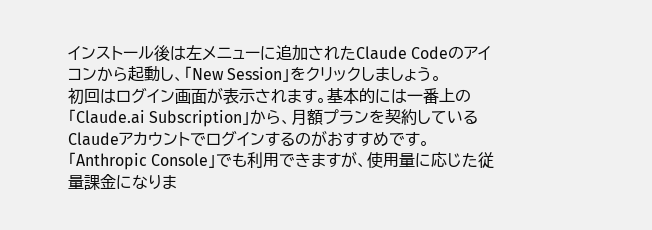インストール後は左メニューに追加されたClaude Codeのアイコンから起動し、「New Session」をクリックしましょう。
初回はログイン画面が表示されます。基本的には一番上の「Claude.ai Subscription」から、月額プランを契約しているClaudeアカウントでログインするのがおすすめです。
「Anthropic Console」でも利用できますが、使用量に応じた従量課金になりま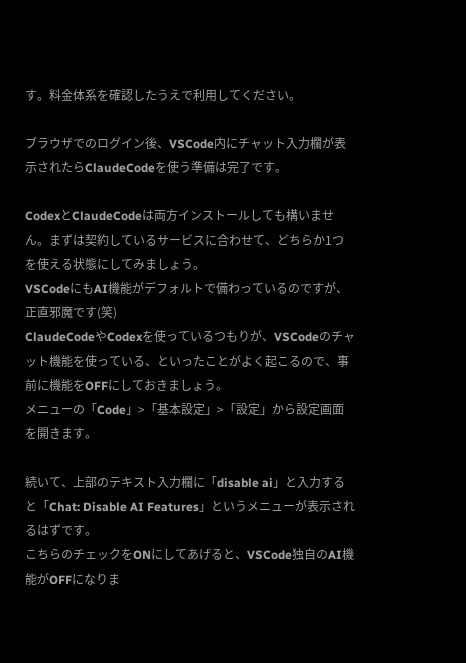す。料金体系を確認したうえで利用してください。

ブラウザでのログイン後、VSCode内にチャット入力欄が表示されたらClaudeCodeを使う準備は完了です。

CodexとClaudeCodeは両方インストールしても構いません。まずは契約しているサービスに合わせて、どちらか1つを使える状態にしてみましょう。
VSCodeにもAI機能がデフォルトで備わっているのですが、正直邪魔です(笑)
ClaudeCodeやCodexを使っているつもりが、VSCodeのチャット機能を使っている、といったことがよく起こるので、事前に機能をOFFにしておきましょう。
メニューの「Code」>「基本設定」>「設定」から設定画面を開きます。

続いて、上部のテキスト入力欄に「disable ai」と入力すると「Chat: Disable AI Features」というメニューが表示されるはずです。
こちらのチェックをONにしてあげると、VSCode独自のAI機能がOFFになりま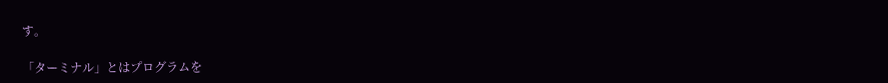す。

「ターミナル」とはプログラムを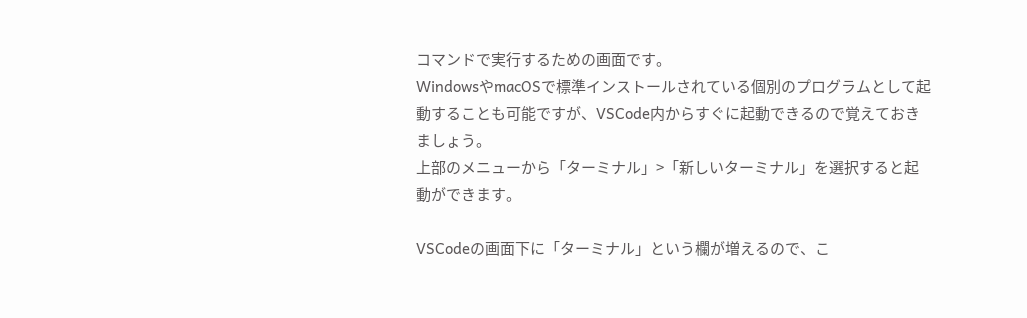コマンドで実行するための画面です。
WindowsやmacOSで標準インストールされている個別のプログラムとして起動することも可能ですが、VSCode内からすぐに起動できるので覚えておきましょう。
上部のメニューから「ターミナル」>「新しいターミナル」を選択すると起動ができます。

VSCodeの画面下に「ターミナル」という欄が増えるので、こ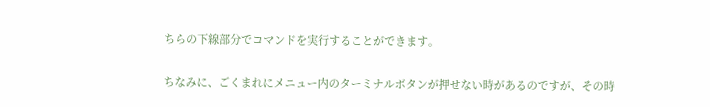ちらの下線部分でコマンドを実行することができます。

ちなみに、ごくまれにメニュー内のターミナルボタンが押せない時があるのですが、その時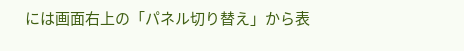には画面右上の「パネル切り替え」から表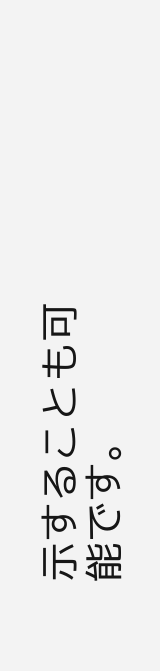示することも可能です。